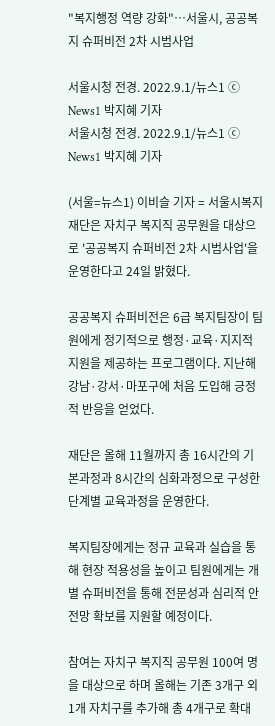"복지행정 역량 강화"…서울시, 공공복지 슈퍼비전 2차 시범사업

서울시청 전경. 2022.9.1/뉴스1 ⓒ News1 박지혜 기자
서울시청 전경. 2022.9.1/뉴스1 ⓒ News1 박지혜 기자

(서울=뉴스1) 이비슬 기자 = 서울시복지재단은 자치구 복지직 공무원을 대상으로 '공공복지 슈퍼비전 2차 시범사업'을 운영한다고 24일 밝혔다.

공공복지 슈퍼비전은 6급 복지팀장이 팀원에게 정기적으로 행정·교육·지지적 지원을 제공하는 프로그램이다. 지난해 강남·강서·마포구에 처음 도입해 긍정적 반응을 얻었다.

재단은 올해 11월까지 총 16시간의 기본과정과 8시간의 심화과정으로 구성한 단계별 교육과정을 운영한다.

복지팀장에게는 정규 교육과 실습을 통해 현장 적용성을 높이고 팀원에게는 개별 슈퍼비전을 통해 전문성과 심리적 안전망 확보를 지원할 예정이다.

참여는 자치구 복지직 공무원 100여 명을 대상으로 하며 올해는 기존 3개구 외 1개 자치구를 추가해 총 4개구로 확대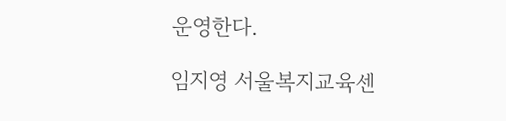운영한다.

임지영 서울복지교육센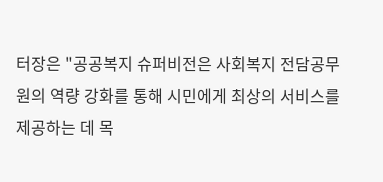터장은 "공공복지 슈퍼비전은 사회복지 전담공무원의 역량 강화를 통해 시민에게 최상의 서비스를 제공하는 데 목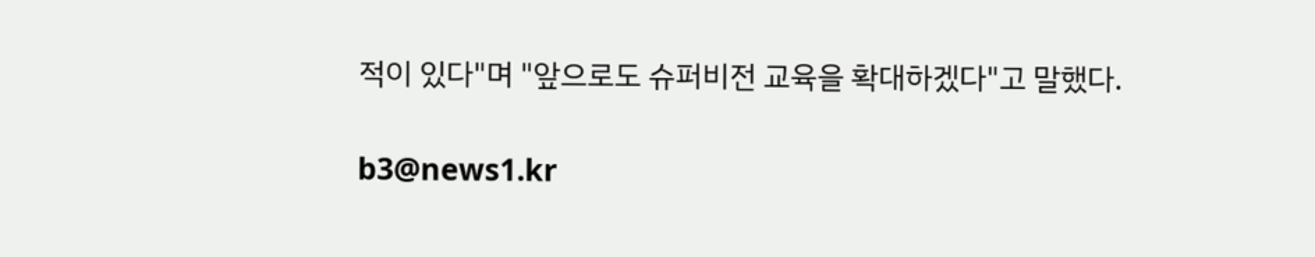적이 있다"며 "앞으로도 슈퍼비전 교육을 확대하겠다"고 말했다.

b3@news1.kr